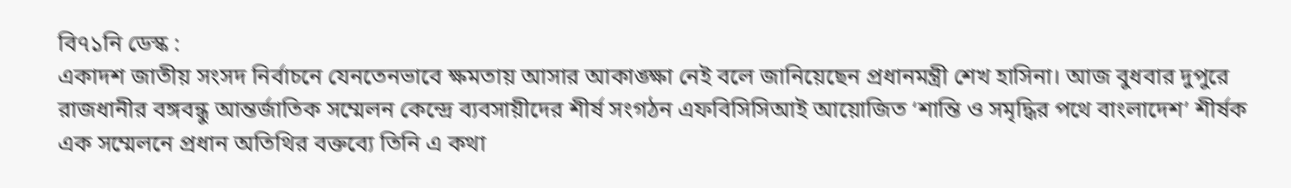বি৭১নি ডেস্ক :
একাদশ জাতীয় সংসদ নির্বাচনে যেনতেনভাবে ক্ষমতায় আসার আকাঙ্ক্ষা নেই বলে জানিয়েছেন প্রধানমন্ত্রী শেখ হাসিনা। আজ বুধবার দুপুরে রাজধানীর বঙ্গবন্ধু আন্তর্জাতিক সম্মেলন কেন্দ্রে ব্যবসায়ীদের শীর্ষ সংগঠন এফবিসিসিআই আয়োজিত ‘শান্তি ও সমৃদ্ধির পথে বাংলাদেশ’ শীর্ষক এক সম্মেলনে প্রধান অতিথির বক্তব্যে তিনি এ কথা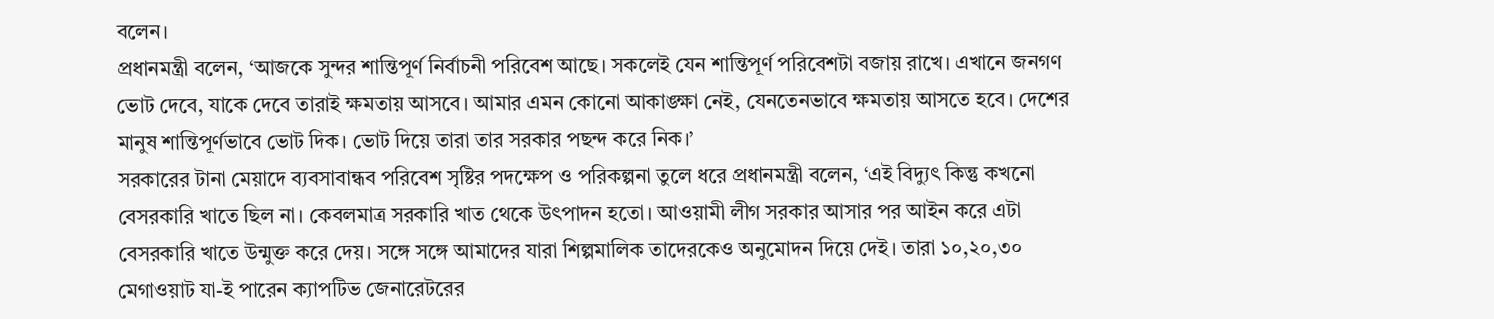বলেন।
প্রধানমন্ত্রী বলেন, ‘আজকে সুন্দর শান্তিপূর্ণ নির্বাচনী পরিবেশ আছে। সকলেই যেন শান্তিপূর্ণ পরিবেশটা বজায় রাখে। এখানে জনগণ ভোট দেবে, যাকে দেবে তারাই ক্ষমতায় আসবে। আমার এমন কোনো আকাঙ্ক্ষা নেই, যেনতেনভাবে ক্ষমতায় আসতে হবে। দেশের মানুষ শান্তিপূর্ণভাবে ভোট দিক। ভোট দিয়ে তারা তার সরকার পছন্দ করে নিক।’
সরকারের টানা মেয়াদে ব্যবসাবান্ধব পরিবেশ সৃষ্টির পদক্ষেপ ও পরিকল্পনা তুলে ধরে প্রধানমন্ত্রী বলেন, ‘এই বিদ্যুৎ কিন্তু কখনো বেসরকারি খাতে ছিল না। কেবলমাত্র সরকারি খাত থেকে উৎপাদন হতো। আওয়ামী লীগ সরকার আসার পর আইন করে এটা বেসরকারি খাতে উন্মুক্ত করে দেয়। সঙ্গে সঙ্গে আমাদের যারা শিল্পমালিক তাদেরকেও অনুমোদন দিয়ে দেই। তারা ১০,২০,৩০ মেগাওয়াট যা-ই পারেন ক্যাপটিভ জেনারেটরের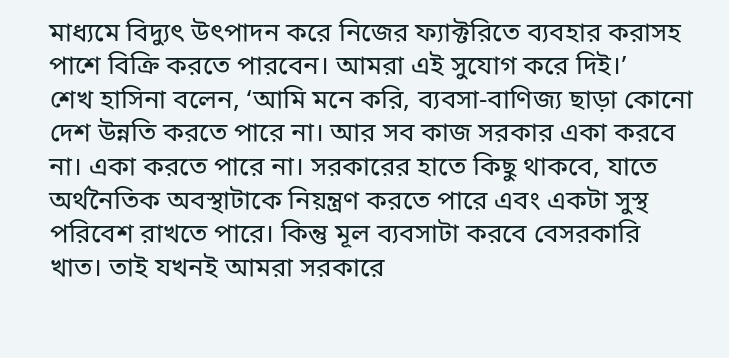মাধ্যমে বিদ্যুৎ উৎপাদন করে নিজের ফ্যাক্টরিতে ব্যবহার করাসহ পাশে বিক্রি করতে পারবেন। আমরা এই সুযোগ করে দিই।’
শেখ হাসিনা বলেন, ‘আমি মনে করি, ব্যবসা-বাণিজ্য ছাড়া কোনো দেশ উন্নতি করতে পারে না। আর সব কাজ সরকার একা করবে না। একা করতে পারে না। সরকারের হাতে কিছু থাকবে, যাতে অর্থনৈতিক অবস্থাটাকে নিয়ন্ত্রণ করতে পারে এবং একটা সুস্থ পরিবেশ রাখতে পারে। কিন্তু মূল ব্যবসাটা করবে বেসরকারি খাত। তাই যখনই আমরা সরকারে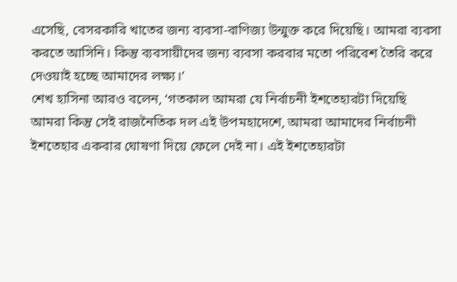এসেছি, বেসরকারি খাতের জন্য ব্যবসা-বাণিজ্য উন্মুক্ত করে দিয়েছি। আমরা ব্যবসা করতে আসিনি। কিন্তু ব্যবসায়ীদের জন্য ব্যবসা করবার মতো পরিবেশ তৈরি করে দেওয়াই হচ্ছে আমাদের লক্ষ্য।’
শেখ হাসিনা আরও বলেন, ‘গতকাল আমরা যে নির্বাচনী ইশতেহারটা দিয়েছি আমরা কিন্তু সেই রাজনৈতিক দল এই উপমহাদেশে, আমরা আমাদের নির্বাচনী ইশতেহার একবার ঘোষণা দিয়ে ফেলে দেই না। এই ইশতেহারটা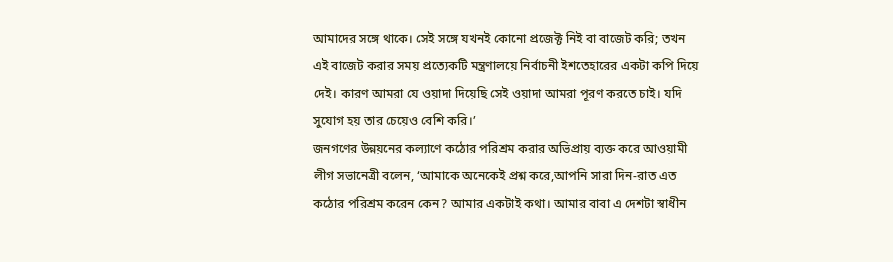আমাদের সঙ্গে থাকে। সেই সঙ্গে যখনই কোনো প্রজেক্ট নিই বা বাজেট করি; তখন এই বাজেট করার সময় প্রত্যেকটি মন্ত্রণালয়ে নির্বাচনী ইশতেহারের একটা কপি দিয়ে দেই। কারণ আমরা যে ওয়াদা দিয়েছি সেই ওয়াদা আমরা পূরণ করতে চাই। যদি সুযোগ হয় তার চেয়েও বেশি করি।’
জনগণের উন্নয়নের কল্যাণে কঠোর পরিশ্রম করার অভিপ্রায় ব্যক্ত করে আওয়ামী লীগ সভানেত্রী বলেন, ‘আমাকে অনেকেই প্রশ্ন করে,আপনি সারা দিন-রাত এত কঠোর পরিশ্রম করেন কেন? আমার একটাই কথা। আমার বাবা এ দেশটা স্বাধীন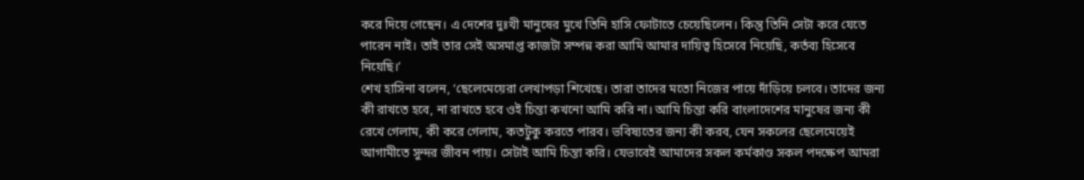করে দিয়ে গেছেন। এ দেশের দুঃখী মানুষের মুখে তিনি হাসি ফোটাতে চেয়েছিলেন। কিন্তু তিনি সেটা করে যেতে পারেন নাই। তাই তার সেই অসমাপ্ত কাজটা সম্পন্ন করা আমি আমার দায়িত্ব হিসেবে নিয়েছি, কর্তব্য হিসেবে নিয়েছি।’
শেখ হাসিনা বলেন, ‘ছেলেমেয়েরা লেখাপড়া শিখেছে। তারা তাদের মতো নিজের পায়ে দাঁড়িয়ে চলবে। তাদের জন্য কী রাখতে হবে, না রাখতে হবে ওই চিন্তা কখনো আমি করি না। আমি চিন্তা করি বাংলাদেশের মানুষের জন্য কী রেখে গেলাম, কী করে গেলাম, কতটুকু করতে পারব। ভবিষ্যতের জন্য কী করব, যেন সকলের ছেলেমেয়েই আগামীতে সুন্দর জীবন পায়। সেটাই আমি চিন্তা করি। যেভাবেই আমাদের সকল কর্মকাণ্ড সকল পদক্ষেপ আমরা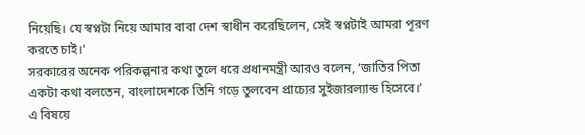নিয়েছি। যে স্বপ্নটা নিয়ে আমার বাবা দেশ স্বাধীন করেছিলেন, সেই স্বপ্নটাই আমরা পূরণ করতে চাই।’
সরকারের অনেক পরিকল্পনার কথা তুলে ধরে প্রধানমন্ত্রী আরও বলেন, ‘জাতির পিতা একটা কথা বলতেন, বাংলাদেশকে তিনি গড়ে তুলবেন প্রাচ্যের সুইজারল্যান্ড হিসেবে।’
এ বিষয়ে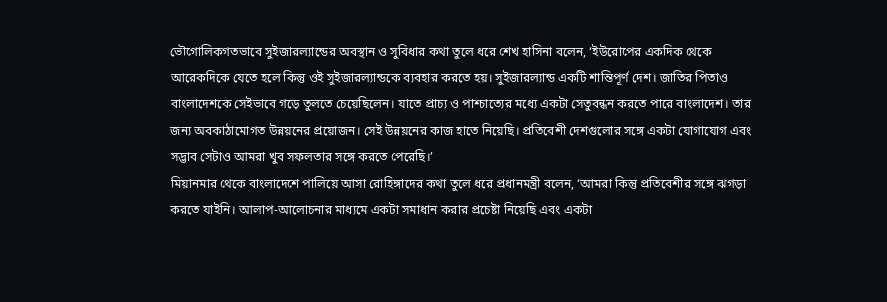ভৌগোলিকগতভাবে সুইজারল্যান্ডের অবস্থান ও সুবিধার কথা তুলে ধরে শেখ হাসিনা বলেন, ‘ইউরোপের একদিক থেকে আরেকদিকে যেতে হলে কিন্তু ওই সুইজারল্যান্ডকে ব্যবহার করতে হয়। সুইজারল্যান্ড একটি শান্তিপূর্ণ দেশ। জাতির পিতাও বাংলাদেশকে সেইভাবে গড়ে তুলতে চেয়েছিলেন। যাতে প্রাচ্য ও পাশ্চাত্যের মধ্যে একটা সেতুবন্ধন করতে পারে বাংলাদেশ। তার জন্য অবকাঠামোগত উন্নয়নের প্রয়োজন। সেই উন্নয়নের কাজ হাতে নিয়েছি। প্রতিবেশী দেশগুলোর সঙ্গে একটা যোগাযোগ এবং সদ্ভাব সেটাও আমরা খুব সফলতার সঙ্গে করতে পেরেছি।’
মিয়ানমার থেকে বাংলাদেশে পালিয়ে আসা রোহিঙ্গাদের কথা তুলে ধরে প্রধানমন্ত্রী বলেন, ‘আমরা কিন্তু প্রতিবেশীর সঙ্গে ঝগড়া করতে যাইনি। আলাপ-আলোচনার মাধ্যমে একটা সমাধান করার প্রচেষ্টা নিয়েছি এবং একটা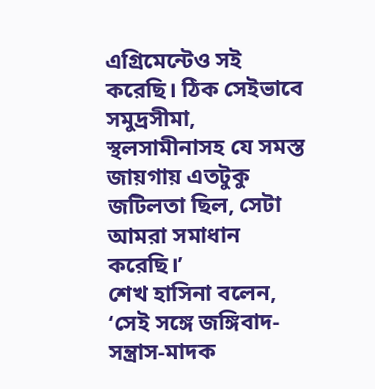এগ্রিমেন্টেও সই করেছি। ঠিক সেইভাবে সমুদ্রসীমা, স্থলসামীনাসহ যে সমস্ত জায়গায় এতটুকু জটিলতা ছিল, সেটা আমরা সমাধান করেছি।’
শেখ হাসিনা বলেন, ‘সেই সঙ্গে জঙ্গিবাদ-সন্ত্রাস-মাদক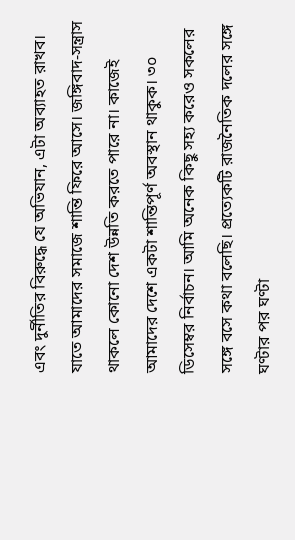এবং দুর্নীতির বিরুদ্ধে যে অভিযান, এটা অব্যাহত রাখব। যাতে আমাদের সমাজে শান্তি ফিরে আসে। জঙ্গিবাদ-সন্ত্রাস থাকলে কোনো দেশ উন্নতি করতে পারে না। কাজেই আমাদের দেশে একটা শান্তিপূর্ণ অবস্থান থাকুক। ৩০ ডিসেম্বর নির্বাচন। আমি অনেক কিছু সহ্য করেও সকলের সঙ্গে বসে কথা বলেছি। প্রত্যেকটি রাজনৈতিক দলের সঙ্গে ঘণ্টার পর ঘণ্টা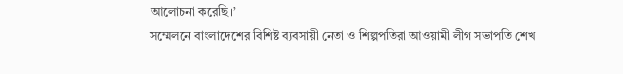আলোচনা করেছি।’
সম্মেলনে বাংলাদেশের বিশিষ্ট ব্যবসায়ী নেতা ও শিল্পপতিরা আওয়ামী লীগ সভাপতি শেখ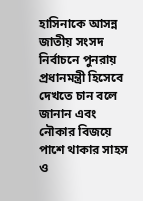হাসিনাকে আসন্ন জাতীয় সংসদ নির্বাচনে পুনরায় প্রধানমন্ত্রী হিসেবে দেখতে চান বলে জানান এবং নৌকার বিজয়ে পাশে থাকার সাহস ও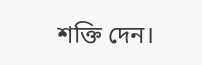শক্তি দেন।